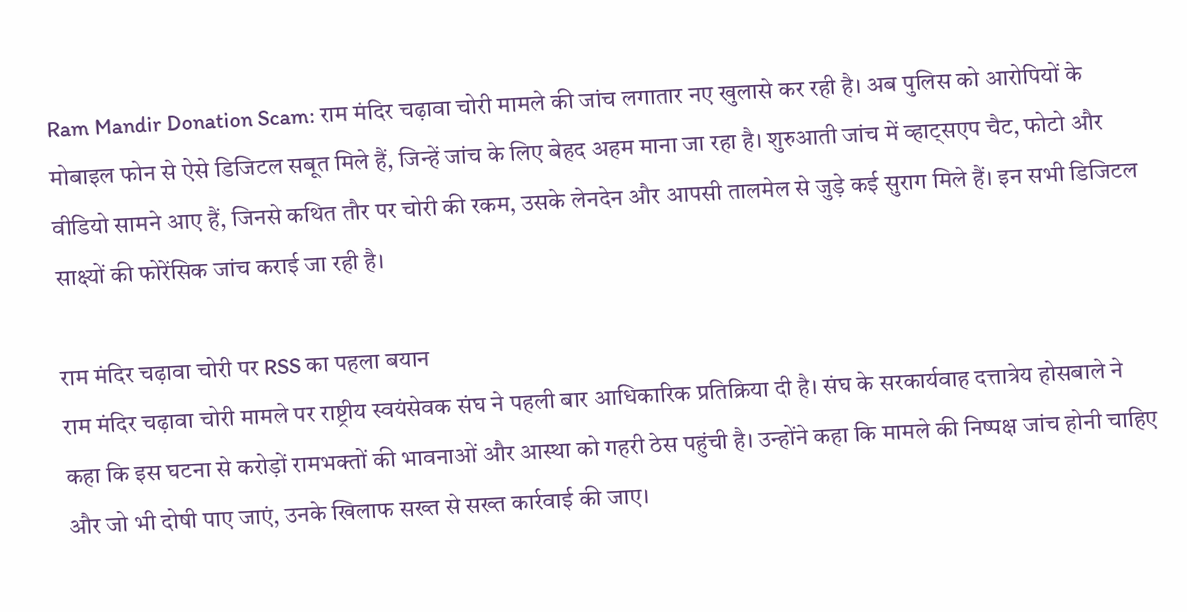Ram Mandir Donation Scam: राम मंदिर चढ़ावा चोरी मामले की जांच लगातार नए खुलासे कर रही है। अब पुलिस को आरोपियों के मोबाइल फोन से ऐसे डिजिटल सबूत मिले हैं, जिन्हें जांच के लिए बेहद अहम माना जा रहा है। शुरुआती जांच में व्हाट्सएप चैट, फोटो और वीडियो सामने आए हैं, जिनसे कथित तौर पर चोरी की रकम, उसके लेनदेन और आपसी तालमेल से जुड़े कई सुराग मिले हैं। इन सभी डिजिटल साक्ष्यों की फोरेंसिक जांच कराई जा रही है।

राम मंदिर चढ़ावा चोरी पर RSS का पहला बयान
राम मंदिर चढ़ावा चोरी मामले पर राष्ट्रीय स्वयंसेवक संघ ने पहली बार आधिकारिक प्रतिक्रिया दी है। संघ के सरकार्यवाह दत्तात्रेय होसबाले ने कहा कि इस घटना से करोड़ों रामभक्तों की भावनाओं और आस्था को गहरी ठेस पहुंची है। उन्होंने कहा कि मामले की निष्पक्ष जांच होनी चाहिए और जो भी दोषी पाए जाएं, उनके खिलाफ सख्त से सख्त कार्रवाई की जाए।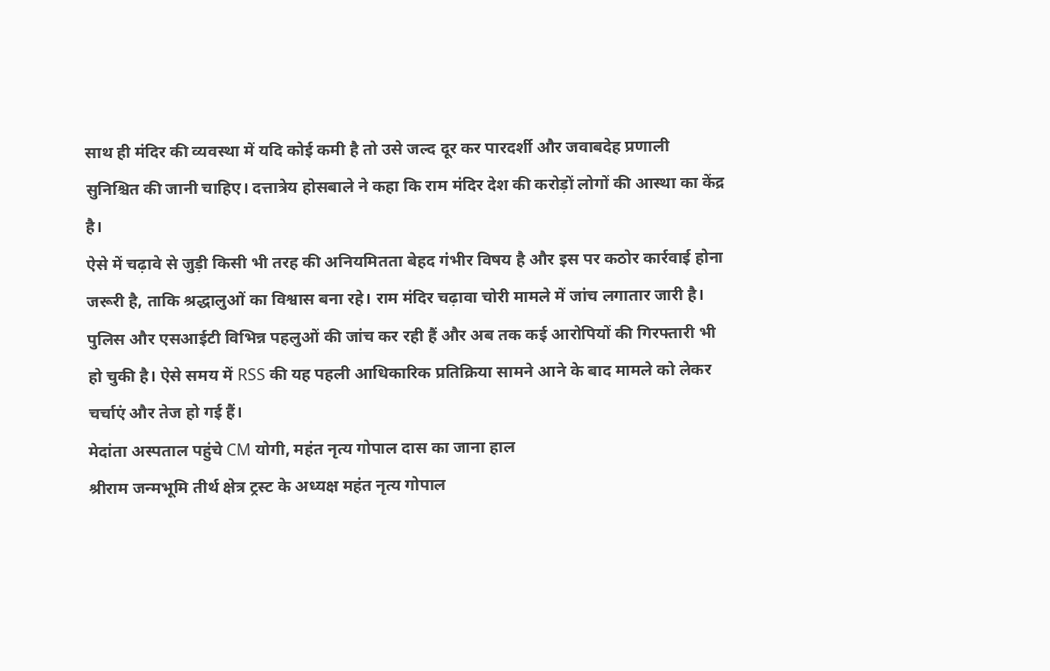साथ ही मंदिर की व्यवस्था में यदि कोई कमी है तो उसे जल्द दूर कर पारदर्शी और जवाबदेह प्रणाली सुनिश्चित की जानी चाहिए। दत्तात्रेय होसबाले ने कहा कि राम मंदिर देश की करोड़ों लोगों की आस्था का केंद्र है।
ऐसे में चढ़ावे से जुड़ी किसी भी तरह की अनियमितता बेहद गंभीर विषय है और इस पर कठोर कार्रवाई होना जरूरी है, ताकि श्रद्धालुओं का विश्वास बना रहे। राम मंदिर चढ़ावा चोरी मामले में जांच लगातार जारी है। पुलिस और एसआईटी विभिन्न पहलुओं की जांच कर रही हैं और अब तक कई आरोपियों की गिरफ्तारी भी हो चुकी है। ऐसे समय में RSS की यह पहली आधिकारिक प्रतिक्रिया सामने आने के बाद मामले को लेकर चर्चाएं और तेज हो गई हैं।
मेदांता अस्पताल पहुंचे CM योगी, महंत नृत्य गोपाल दास का जाना हाल
श्रीराम जन्मभूमि तीर्थ क्षेत्र ट्रस्ट के अध्यक्ष महंत नृत्य गोपाल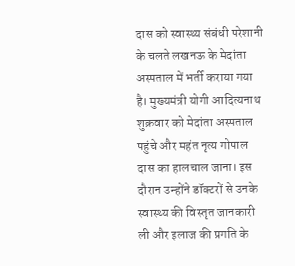दास को स्वास्थ्य संबंधी परेशानी के चलते लखनऊ के मेदांता अस्पताल में भर्ती कराया गया है। मुख्यमंत्री योगी आदित्यनाथ शुक्रवार को मेदांता अस्पताल पहुंचे और महंत नृत्य गोपाल दास का हालचाल जाना। इस दौरान उन्होंने डॉक्टरों से उनके स्वास्थ्य की विस्तृत जानकारी ली और इलाज की प्रगति के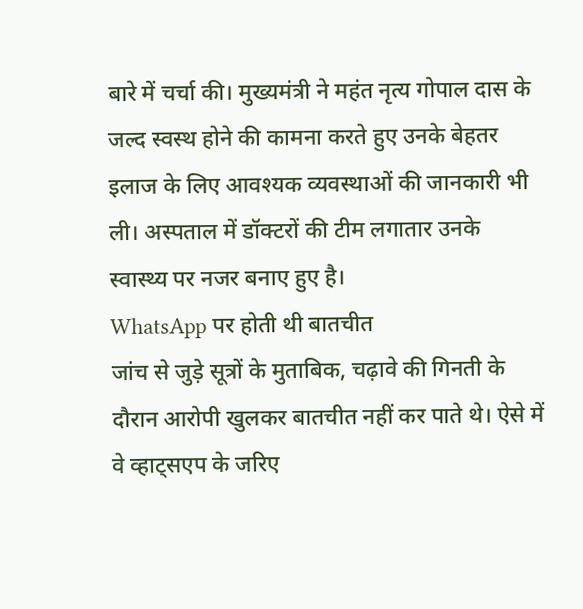बारे में चर्चा की। मुख्यमंत्री ने महंत नृत्य गोपाल दास के जल्द स्वस्थ होने की कामना करते हुए उनके बेहतर इलाज के लिए आवश्यक व्यवस्थाओं की जानकारी भी ली। अस्पताल में डॉक्टरों की टीम लगातार उनके स्वास्थ्य पर नजर बनाए हुए है।
WhatsApp पर होती थी बातचीत
जांच से जुड़े सूत्रों के मुताबिक, चढ़ावे की गिनती के दौरान आरोपी खुलकर बातचीत नहीं कर पाते थे। ऐसे में वे व्हाट्सएप के जरिए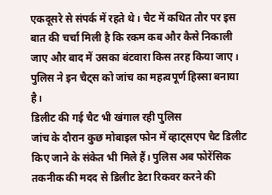एकदूसरे से संपर्क में रहते थे। चैट में कथित तौर पर इस बात की चर्चा मिली है कि रकम कब और कैसे निकाली जाए और बाद में उसका बंटवारा किस तरह किया जाए। पुलिस ने इन चैट्स को जांच का महत्वपूर्ण हिस्सा बनाया है।
डिलीट की गई चैट भी खंगाल रही पुलिस
जांच के दौरान कुछ मोबाइल फोन में व्हाट्सएप चैट डिलीट किए जाने के संकेत भी मिले हैं। पुलिस अब फोरेंसिक तकनीक की मदद से डिलीट डेटा रिकवर करने की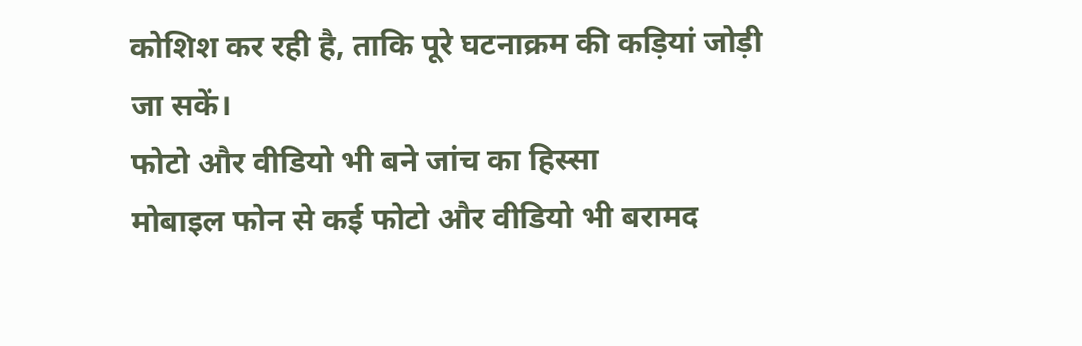कोशिश कर रही है, ताकि पूरे घटनाक्रम की कड़ियां जोड़ी जा सकें।
फोटो और वीडियो भी बने जांच का हिस्सा
मोबाइल फोन से कई फोटो और वीडियो भी बरामद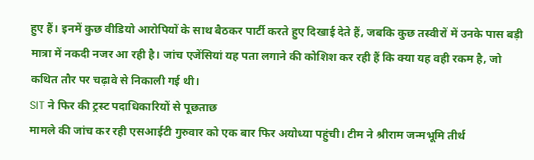हुए हैं। इनमें कुछ वीडियो आरोपियों के साथ बैठकर पार्टी करते हुए दिखाई देते हैं, जबकि कुछ तस्वीरों में उनके पास बड़ी मात्रा में नकदी नजर आ रही है। जांच एजेंसियां यह पता लगाने की कोशिश कर रही हैं कि क्या यह वही रकम है, जो कथित तौर पर चढ़ावे से निकाली गई थी।
SIT ने फिर की ट्रस्ट पदाधिकारियों से पूछताछ
मामले की जांच कर रही एसआईटी गुरुवार को एक बार फिर अयोध्या पहुंची। टीम ने श्रीराम जन्मभूमि तीर्थ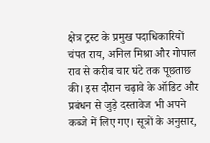क्षेत्र ट्रस्ट के प्रमुख पदाधिकारियों चंपत राय, अनिल मिश्रा और गोपाल राव से करीब चार घंटे तक पूछताछ की। इस दौरान चढ़ावे के ऑडिट और प्रबंधन से जुड़े दस्तावेज भी अपने कब्जे में लिए गए। सूत्रों के अनुसार,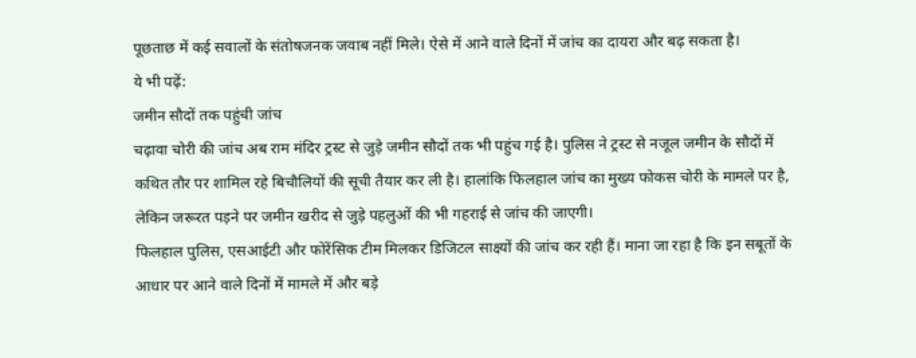पूछताछ में कई सवालों के संतोषजनक जवाब नहीं मिले। ऐसे में आने वाले दिनों में जांच का दायरा और बढ़ सकता है।
ये भी पढ़ें:
जमीन सौदों तक पहुंची जांच
चढ़ावा चोरी की जांच अब राम मंदिर ट्रस्ट से जुड़े जमीन सौदों तक भी पहुंच गई है। पुलिस ने ट्रस्ट से नजूल जमीन के सौदों में कथित तौर पर शामिल रहे बिचौलियों की सूची तैयार कर ली है। हालांकि फिलहाल जांच का मुख्य फोकस चोरी के मामले पर है, लेकिन जरूरत पड़ने पर जमीन खरीद से जुड़े पहलुओं की भी गहराई से जांच की जाएगी।
फिलहाल पुलिस, एसआईटी और फोरेंसिक टीम मिलकर डिजिटल साक्ष्यों की जांच कर रही हैं। माना जा रहा है कि इन सबूतों के आधार पर आने वाले दिनों में मामले में और बड़े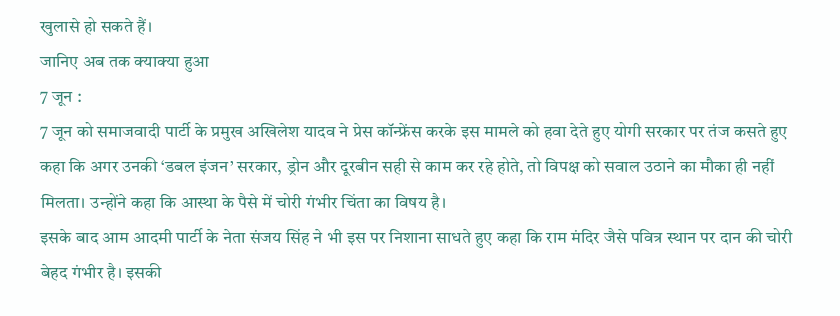खुलासे हो सकते हैं।
जानिए अब तक क्याक्या हुआ
7 जून :
7 जून को समाजवादी पार्टी के प्रमुख अखिलेश यादव ने प्रेस कॉन्फ्रेंस करके इस मामले को हवा देते हुए योगी सरकार पर तंज कसते हुए कहा कि अगर उनकी ‘डबल इंजन’ सरकार, ड्रोन और दूरबीन सही से काम कर रहे होते, तो विपक्ष को सवाल उठाने का मौका ही नहीं मिलता। उन्होंने कहा कि आस्था के पैसे में चोरी गंभीर चिंता का विषय है।
इसके बाद आम आदमी पार्टी के नेता संजय सिंह ने भी इस पर निशाना साधते हुए कहा कि राम मंदिर जैसे पवित्र स्थान पर दान की चोरी बेहद गंभीर है। इसकी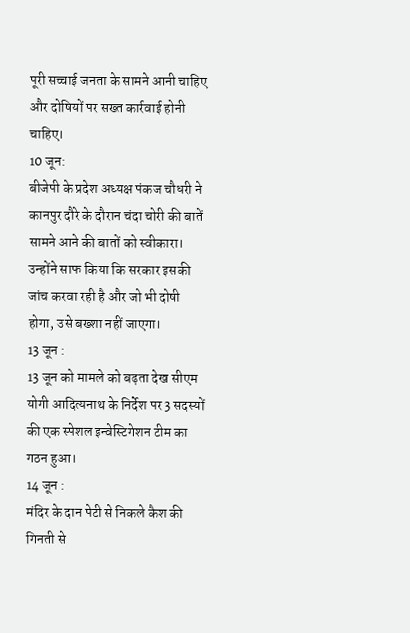पूरी सच्चाई जनता के सामने आनी चाहिए और दोषियों पर सख्त कार्रवाई होनी चाहिए।
10 जून:
बीजेपी के प्रदेश अध्यक्ष पंकज चौधरी ने कानपुर दौरे के दौरान चंदा चोरी की बातें सामने आने की बातों को स्वीकारा। उन्होंने साफ किया कि सरकार इसकी जांच करवा रही है और जो भी दोषी होगा, उसे बख्शा नहीं जाएगा।
13 जून :
13 जून को मामले को बढ़ता देख सीएम योगी आदित्यनाथ के निर्देश पर 3 सदस्यों की एक स्पेशल इन्वेस्टिगेशन टीम का गठन हुआ।
14 जून :
मंदिर के दान पेटी से निकले कैश की गिनती से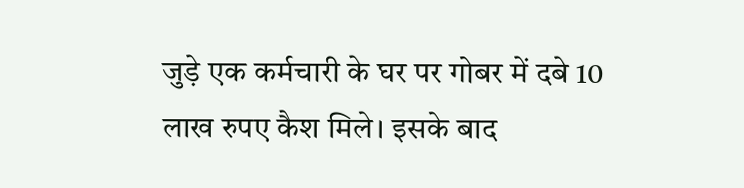जुड़े एक कर्मचारी के घर पर गोबर में दबे 10 लाख रुपए कैश मिले। इसके बाद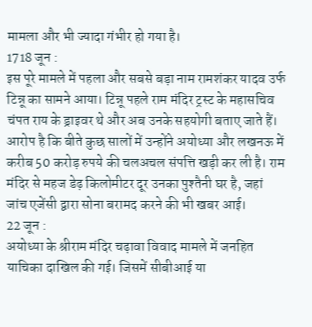मामला और भी ज्यादा गंभीर हो गया है।
1718 जून :
इस पूरे मामले में पहला और सबसे बड़ा नाम रामशंकर यादव उर्फ टिन्नू का सामने आया। टिन्नू पहले राम मंदिर ट्रस्ट के महासचिव चंपत राय के ड्राइवर थे और अब उनके सहयोगी बताए जाते हैं। आरोप है कि बीते कुछ सालों में उन्होंने अयोध्या और लखनऊ में करीब 50 करोड़ रुपये की चलअचल संपत्ति खड़ी कर ली है। राम मंदिर से महज डेढ़ किलोमीटर दूर उनका पुश्तैनी घर है, जहां जांच एजेंसी द्वारा सोना बरामद करने की भी खबर आई।
22 जून :
अयोध्या के श्रीराम मंदिर चढ़ावा विवाद मामले में जनहित याचिका दाखिल की गई। जिसमें सीबीआई या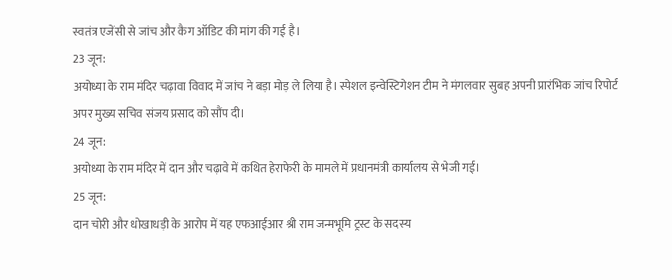स्वतंत्र एजेंसी से जांच और कैग ऑडिट की मांग की गई है।
23 जून:
अयोध्या के राम मंदिर चढ़ावा विवाद में जांच ने बड़ा मोड़ ले लिया है। स्पेशल इन्वेस्टिगेशन टीम ने मंगलवार सुबह अपनी प्रारंभिक जांच रिपोर्ट अपर मुख्य सचिव संजय प्रसाद को सौंप दी।
24 जून:
अयोध्या के राम मंदिर में दान और चढ़ावे में कथित हेराफेरी के मामले में प्रधानमंत्री कार्यालय से भेजी गई।
25 जून:
दान चोरी और धोखाधड़ी के आरोप में यह एफआईआर श्री राम जन्मभूमि ट्रस्ट के सदस्य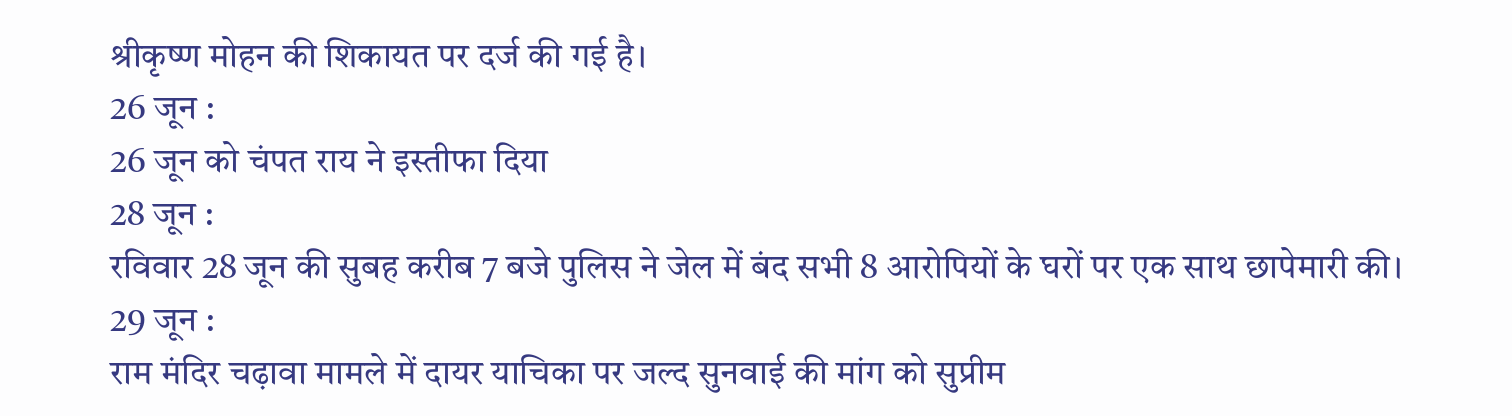श्रीकृष्ण मोहन की शिकायत पर दर्ज की गई है।
26 जून :
26 जून को चंपत राय ने इस्तीफा दिया
28 जून :
रविवार 28 जून की सुबह करीब 7 बजे पुलिस ने जेल में बंद सभी 8 आरोपियों के घरों पर एक साथ छापेमारी की।
29 जून :
राम मंदिर चढ़ावा मामले में दायर याचिका पर जल्द सुनवाई की मांग को सुप्रीम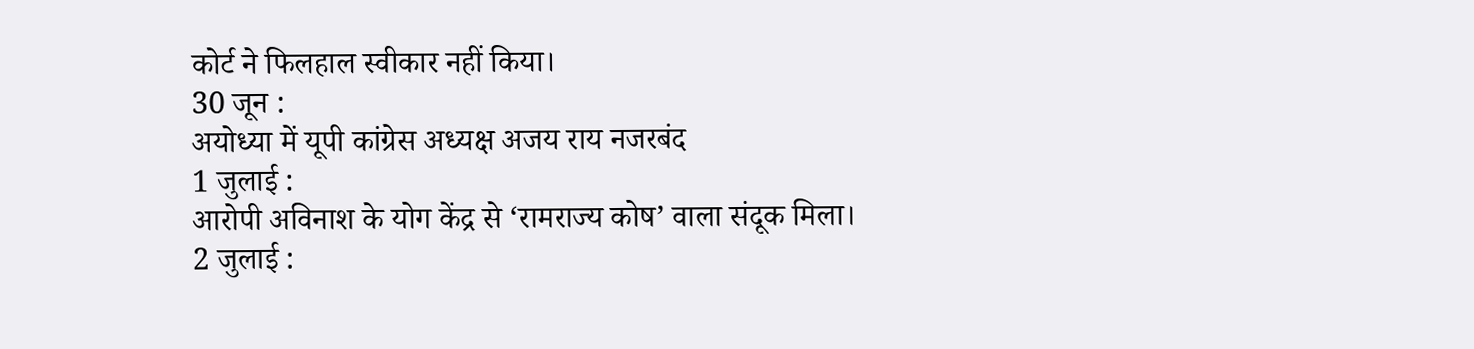कोर्ट ने फिलहाल स्वीकार नहीं किया।
30 जून :
अयोध्या में यूपी कांग्रेस अध्यक्ष अजय राय नजरबंद
1 जुलाई :
आरोपी अविनाश के योग केंद्र से ‘रामराज्य कोष’ वाला संदूक मिला।
2 जुलाई :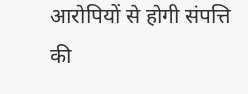आरोपियों से होगी संपत्ति की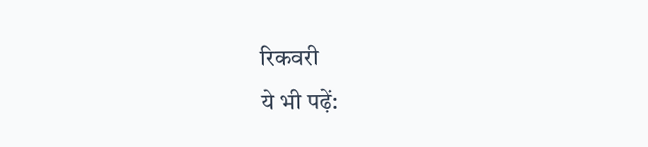रिकवरी
ये भी पढ़ें: